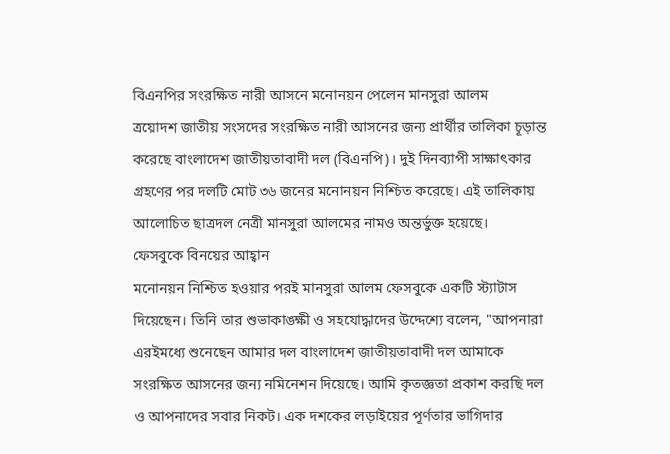বিএনপির সংরক্ষিত নারী আসনে মনোনয়ন পেলেন মানসুরা আলম
ত্রয়োদশ জাতীয় সংসদের সংরক্ষিত নারী আসনের জন্য প্রার্থীর তালিকা চূড়ান্ত করেছে বাংলাদেশ জাতীয়তাবাদী দল (বিএনপি)। দুই দিনব্যাপী সাক্ষাৎকার গ্রহণের পর দলটি মোট ৩৬ জনের মনোনয়ন নিশ্চিত করেছে। এই তালিকায় আলোচিত ছাত্রদল নেত্রী মানসুরা আলমের নামও অন্তর্ভুক্ত হয়েছে।
ফেসবুকে বিনয়ের আহ্বান
মনোনয়ন নিশ্চিত হওয়ার পরই মানসুরা আলম ফেসবুকে একটি স্ট্যাটাস দিয়েছেন। তিনি তার শুভাকাঙ্ক্ষী ও সহযোদ্ধাদের উদ্দেশ্যে বলেন, "আপনারা এরইমধ্যে শুনেছেন আমার দল বাংলাদেশ জাতীয়তাবাদী দল আমাকে সংরক্ষিত আসনের জন্য নমিনেশন দিয়েছে। আমি কৃতজ্ঞতা প্রকাশ করছি দল ও আপনাদের সবার নিকট। এক দশকের লড়াইয়ের পূর্ণতার ভাগিদার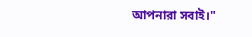আপনারা সবাই।"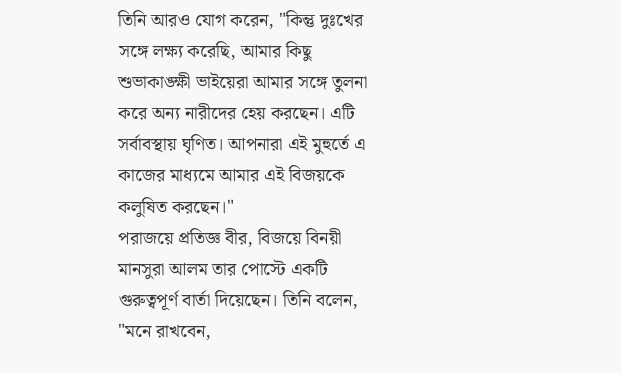তিনি আরও যোগ করেন, "কিন্তু দুঃখের সঙ্গে লক্ষ্য করেছি, আমার কিছু শুভাকাঙ্ক্ষী ভাইয়েরা আমার সঙ্গে তুলনা করে অন্য নারীদের হেয় করছেন। এটি সর্বাবস্থায় ঘৃণিত। আপনারা এই মুহুর্তে এ কাজের মাধ্যমে আমার এই বিজয়কে কলুষিত করছেন।"
পরাজয়ে প্রতিজ্ঞ বীর, বিজয়ে বিনয়ী
মানসুরা আলম তার পোস্টে একটি গুরুত্বপূর্ণ বার্তা দিয়েছেন। তিনি বলেন, "মনে রাখবেন,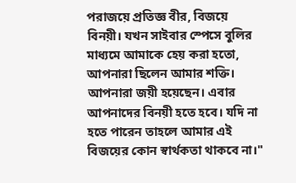পরাজয়ে প্রতিজ্ঞ বীর, বিজয়ে বিনয়ী। যখন সাইবার স্পেসে বুলির মাধ্যমে আমাকে হেয় করা হতো, আপনারা ছিলেন আমার শক্তি। আপনারা জয়ী হয়েছেন। এবার আপনাদের বিনয়ী হতে হবে। যদি না হতে পারেন তাহলে আমার এই বিজয়ের কোন স্বার্থকতা থাকবে না।"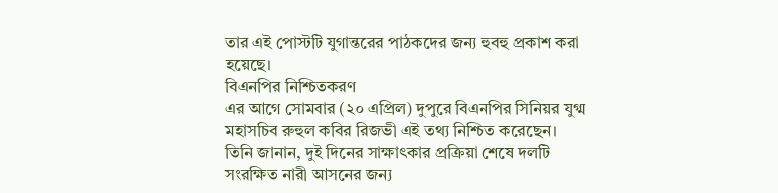তার এই পোস্টটি যুগান্তরের পাঠকদের জন্য হুবহু প্রকাশ করা হয়েছে।
বিএনপির নিশ্চিতকরণ
এর আগে সোমবার (২০ এপ্রিল) দুপুরে বিএনপির সিনিয়র যুগ্ম মহাসচিব রুহুল কবির রিজভী এই তথ্য নিশ্চিত করেছেন। তিনি জানান, দুই দিনের সাক্ষাৎকার প্রক্রিয়া শেষে দলটি সংরক্ষিত নারী আসনের জন্য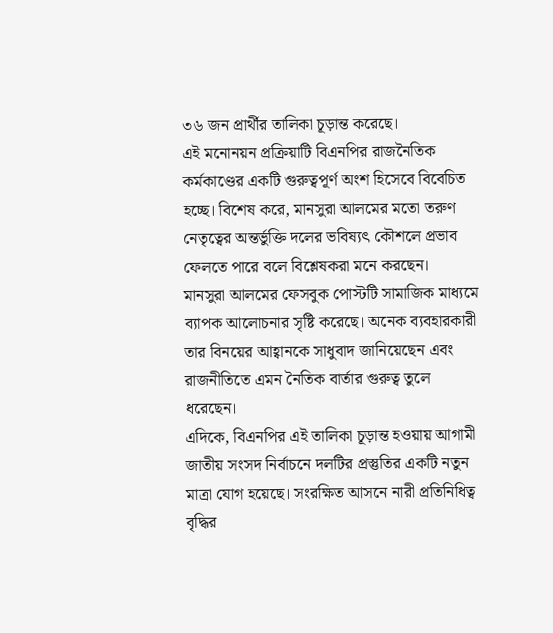৩৬ জন প্রার্থীর তালিকা চূড়ান্ত করেছে।
এই মনোনয়ন প্রক্রিয়াটি বিএনপির রাজনৈতিক কর্মকাণ্ডের একটি গুরুত্বপূর্ণ অংশ হিসেবে বিবেচিত হচ্ছে। বিশেষ করে, মানসুরা আলমের মতো তরুণ নেতৃত্বের অন্তর্ভুক্তি দলের ভবিষ্যৎ কৌশলে প্রভাব ফেলতে পারে বলে বিশ্লেষকরা মনে করছেন।
মানসুরা আলমের ফেসবুক পোস্টটি সামাজিক মাধ্যমে ব্যাপক আলোচনার সৃষ্টি করেছে। অনেক ব্যবহারকারী তার বিনয়ের আহ্বানকে সাধুবাদ জানিয়েছেন এবং রাজনীতিতে এমন নৈতিক বার্তার গুরুত্ব তুলে ধরেছেন।
এদিকে, বিএনপির এই তালিকা চূড়ান্ত হওয়ায় আগামী জাতীয় সংসদ নির্বাচনে দলটির প্রস্তুতির একটি নতুন মাত্রা যোগ হয়েছে। সংরক্ষিত আসনে নারী প্রতিনিধিত্ব বৃদ্ধির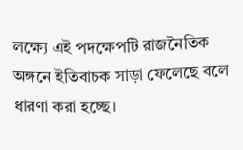লক্ষ্যে এই পদক্ষেপটি রাজনৈতিক অঙ্গনে ইতিবাচক সাড়া ফেলেছে বলে ধারণা করা হচ্ছে।